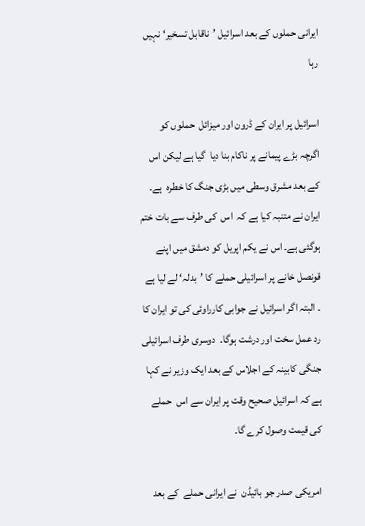ایرانی حملوں کے بعد اسرائیل ’ناقابل تسخیر‘ نہیں رہا

اسرائیل پر ایران کے ڈرون اور میزائل  حملوں کو اگرچہ بڑے پیمانے پر ناکام بنا دیا  گیا ہے لیکن اس کے بعد مشرق وسطی میں بڑی جنگ کا خطرہ  ہے۔ ایران نے متنبہ کیا ہے کہ  اس  کی طرف سے بات ختم ہوگئی ہے۔ اس نے یکم اپریل کو دمشق میں اپنے قونصل خانے پر اسرائیلی حملے کا ’بدلہ‘ لے لیا ہے ۔ البتہ اگر اسرائیل نے جوابی کارراوئی کی تو ایران کا رد عمل سخت اور درشت ہوگا۔  دوسری طرف اسرائیلی جنگی کابینہ کے اجلاس کے بعد ایک وزیر نے کہا ہے کہ اسرائیل صحیح وقت پر ایران سے اس  حملے کی قیمت وصول کرے گا۔

امریکی صدر جو بائیڈن  نے ایرانی حملے  کے بعد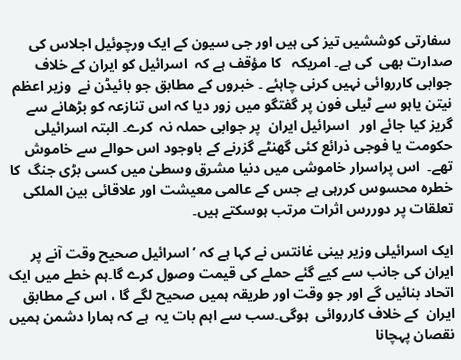سفارتی کوششیں تیز کی ہیں اور جی سیون کے ایک ورچوئیل اجلاس کی صدارت بھی  کی ہے۔ امریکہ   کا مؤقف ہے کہ  اسرائیل کو ایران کے خلاف جوابی کارروائی نہیں کرنی چاہئے ۔ خبروں کے مطابق جو بائیڈن نے  وزیر اعظم نیتن یاہو سے ٹیلی فون پر گفتگو میں زور دیا کہ اس تنازعہ کو بڑھانے سے گریز کیا جائے اور   اسرائیل ایران  پر جوابی حملہ نہ  کرے۔ البتہ اسرائیلی  حکومت یا فوجی ذرائع کئی گھنٹے گزرنے کے باوجود اس حوالے سے خاموش تھے۔  اس پراسرار خاموشی میں دنیا مشرق وسطیٰ میں کسی بڑی جنگ  کا خطرہ محسوس کررہی ہے جس کے عالمی معیشت اور علاقائی بین الملکی  تعلقات پر دوررس اثرات مرتب ہوسکتے ہیں۔

ایک اسرائیلی وزیر بینی غانتس نے کہا ہے کہ ’اسرائیل صحیح وقت آنے پر ایران کی جانب سے کیے گئے حملے کی قیمت وصول کرے گا۔ہم خطے میں ایک اتحاد بنائیں گے اور جو وقت اور طریقہ ہمیں صحیح لگے گا ، اس کے مطابق ایران  کے خلاف کارروائی  ہوگی۔سب سے اہم بات یہ  ہے کہ ہمارا دشمن ہمیں نقصان پہچانا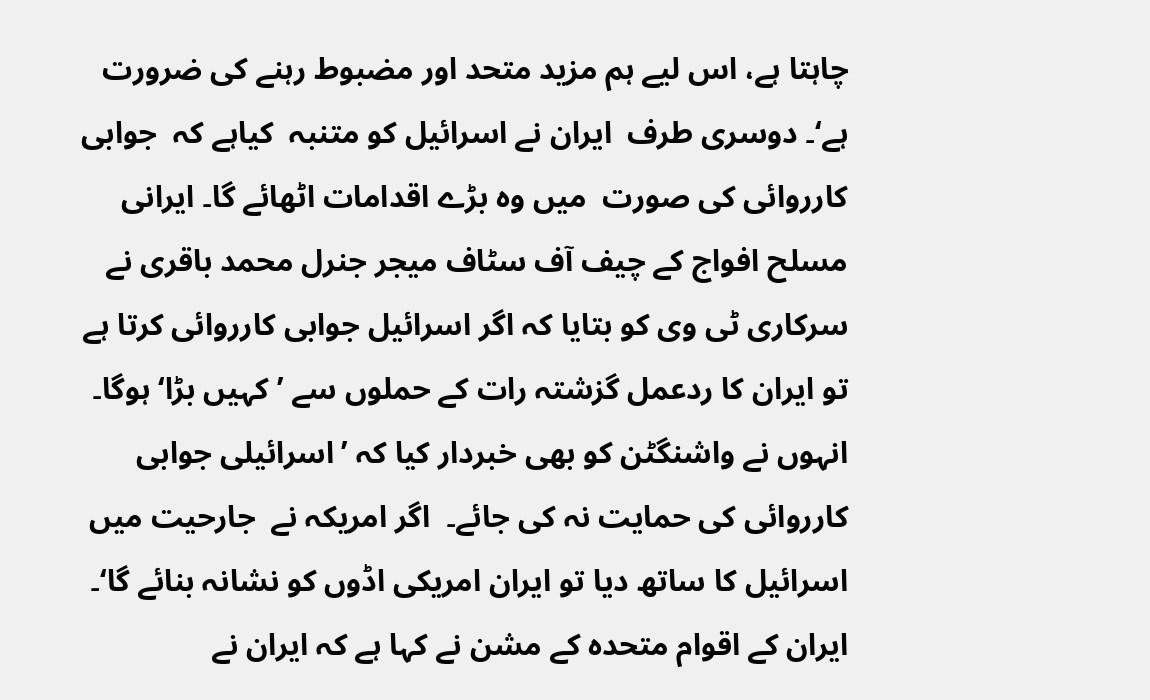چاہتا ہے، اس لیے ہم مزید متحد اور مضبوط رہنے کی ضرورت ہے‘۔ دوسری طرف  ایران نے اسرائیل کو متنبہ  کیاہے کہ  جوابی کارروائی کی صورت  میں وہ بڑے اقدامات اٹھائے گا۔ ایرانی مسلح افواج کے چیف آف سٹاف میجر جنرل محمد باقری نے سرکاری ٹی وی کو بتایا کہ اگر اسرائیل جوابی کارروائی کرتا ہے تو ایران کا ردعمل گزشتہ رات کے حملوں سے ’کہیں بڑا‘ ہوگا۔ انہوں نے واشنگٹن کو بھی خبردار کیا کہ ’اسرائیلی جوابی کارروائی کی حمایت نہ کی جائے۔  اگر امریکہ نے  جارحیت میں اسرائیل کا ساتھ دیا تو ایران امریکی اڈوں کو نشانہ بنائے گا‘۔ ایران کے اقوام متحدہ کے مشن نے کہا ہے کہ ایران نے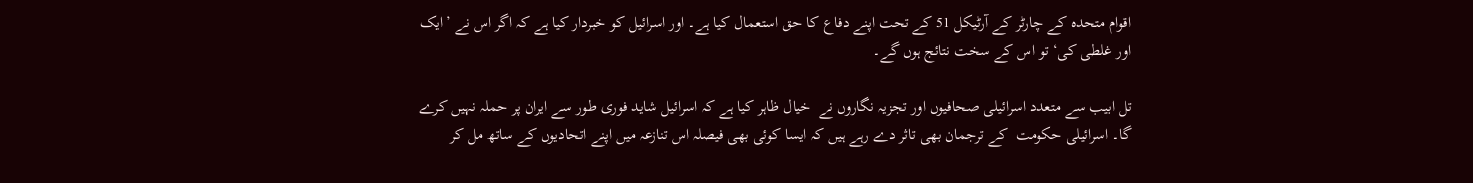اقوام متحدہ کے چارٹر کے آرٹیکل 51 کے تحت اپنے دفاع کا حق استعمال کیا ہے۔ اور اسرائیل کو خبردار کیا ہے کہ اگر اس نے ’ایک اور غلطی کی‘ تو اس کے سخت نتائج ہوں گے۔

تل ابیب سے متعدد اسرائیلی صحافیوں اور تجزیہ نگاروں نے  خیال ظاہر کیا ہے کہ اسرائیل شاید فوری طور سے ایران پر حملہ نہیں کرے گا۔ اسرائیلی حکومت  کے ترجمان بھی تاثر دے رہے ہیں کہ ایسا کوئی بھی فیصلہ اس تنازعہ میں اپنے اتحادیوں کے ساتھ مل کر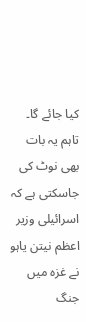کیا جائے گا۔   تاہم یہ بات بھی نوٹ کی جاسکتی ہے کہ اسرائیلی وزیر اعظم نیتن یاہو  نے غزہ میں جنگ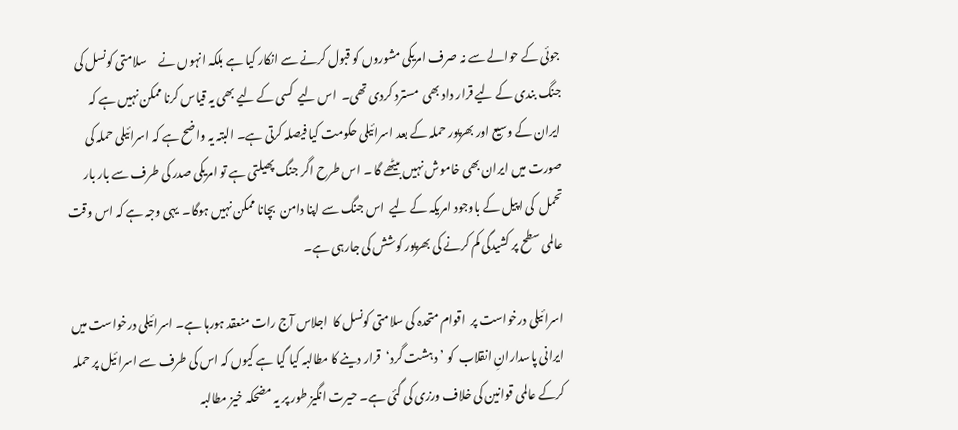جوئی کے حوالے سے نہ صرف امریکی مشوروں کو قبول کرنے سے انکار کیا ہے بلکہ انہوں نے     سلامتی کونسل کی  جنگ بندی کے لیے قرار داد بھی  مسترد کردی تھی۔  اس لیے  کسی کے لیے بھی یہ قیاس کرنا ممکن نہیں ہے کہ ایران کے وسیع اور بھرپور حملہ کے بعد اسرائیلی حکومت کیا فیصلہ کرتی ہے۔ البتہ یہ واضح ہے کہ اسرائیلی حملہ کی صورت میں ایران بھی خاموش نہیں بیٹھے گا ۔ اس طرح اگر جنگ پھیلتی ہے تو امریکی صدر کی طرف سے بار بار تحمل  کی اپیل کے باوجود امریکہ کے لیے  اس جنگ سے اپنا دامن  بچانا ممکن نہیں ہوگا۔  یہی وجہ ہے کہ اس وقت عالمی سطح پر کشیدگی کم کرنے کی بھرپور کوشش کی جارہی ہے۔

اسرائیلی درخواست پر  اقوام متحدہ کی سلامتی کونسل کا  اجلاس آج رات منعقد ہورہا ہے۔ اسرائیلی درخواست میں  ایرانی پاسدارانِ انقلاب  کو ’دہشت گرد‘  قرار دینے کا مطالبہ کیا گیا ہے کیوں کہ اس کی طرف سے اسرائیل پر حملہ کرکے عالمی قوانین کی خلاف ورزی کی گئی ہے۔ حیرت انگیز طور پر یہ مضحکہ خیز مطالبہ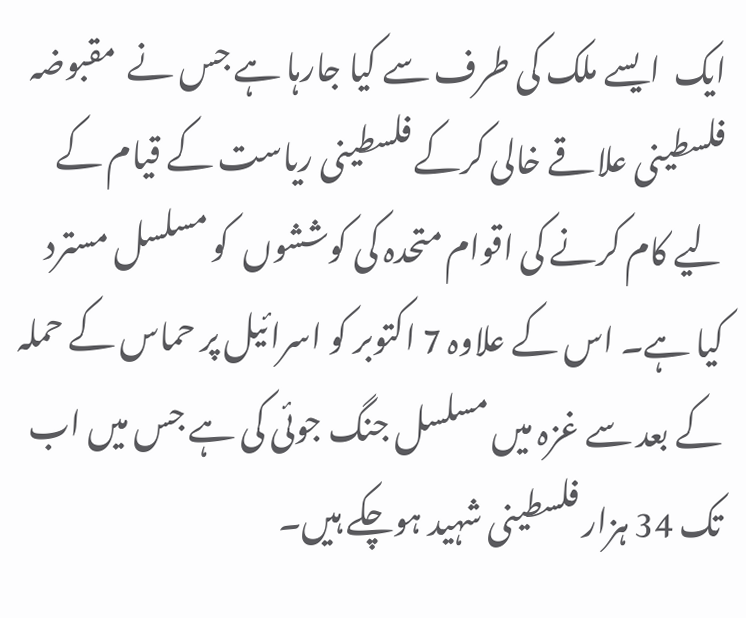ایک  ایسے ملک کی طرف سے کیا جارہا ہے جس نے  مقبوضہ فلسطینی علاقے خالی کرکے فلسطینی ریاست کے قیام کے لیے کام کرنے کی اقوام متحدہ کی کوششوں  کو مسلسل مسترد کیا ہے۔ اس کے علاوہ 7 اکتوبر کو اسرائیل پر حماس کے حملہ کے بعد سے غزہ میں مسلسل جنگ جوئی کی ہے جس میں اب تک 34 ہزار فلسطینی شہید ہوچکے ہیں۔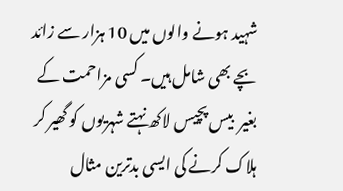شہید ہونے والوں میں 10 ہزار سے زائد بچے بھی شامل ہیں۔ کسی مزاحمت کے بغیر  بیس پچیس لاکھ نہتے شہریوں کو گھیر کر ہلاک کرنے کی ایسی بدترین مثال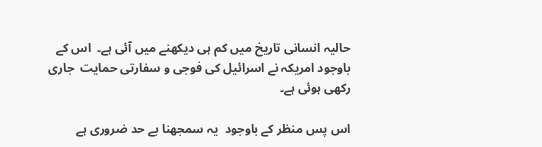حالیہ انسانی تاریخ میں کم ہی دیکھنے میں آئی ہے۔  اس کے باوجود امریکہ نے اسرائیل کی فوجی و سفارتی حمایت  جاری رکھی ہوئی ہے۔

اس پس منظر کے باوجود  یہ سمجھنا بے حد ضروری ہے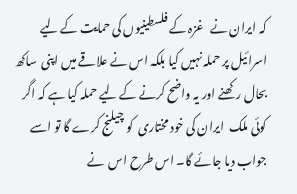کہ ایران نے   غزہ کے فلسطینیوں کی حمایت کے لیے اسرائیل پر حملہ نہیں کیا بلکہ اس نے علاقے میں اپنی  ساکھ بحال رکھنے اور یہ واضح کرنے کے لیے حملہ کیا ہے کہ اگر کوئی ملک  ایران کی خود مختاری  کو چیلنج کرے گا تو اسے جواب دیا جائے گا۔ اس طرح اس  نے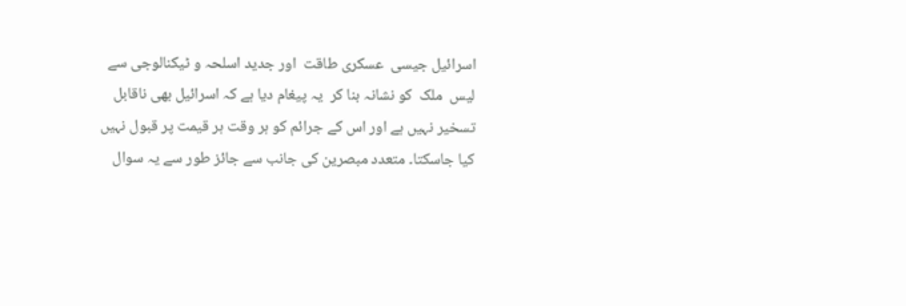اسرائیل جیسی  عسکری طاقت  اور جدید اسلحہ و ٹیکنالوجی سے لیس  ملک  کو نشانہ بنا کر  یہ پیغام دیا ہے کہ اسرائیل بھی ناقابل تسخیر نہیں ہے اور اس کے جرائم کو ہر وقت ہر قیمت پر قبول نہیں کیا جاسکتا۔ متعدد مبصرین کی جانب سے جائز طور سے یہ سوال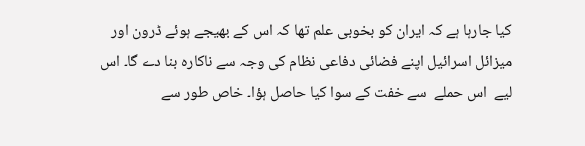کیا جارہا ہے کہ ایران کو بخوبی علم تھا کہ اس کے بھیجے ہوئے ڈرون اور میزائل اسرائیل اپنے فضائی دفاعی نظام کی وجہ سے ناکارہ بنا دے گا۔ اس  لیے  اس حملے  سے خفت کے سوا کیا حاصل ہؤا۔ خاص طور سے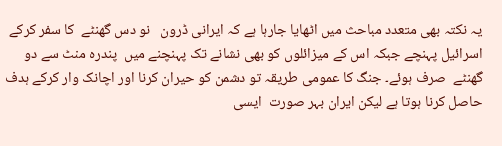یہ نکتہ بھی متعدد مباحث میں اٹھایا جارہا ہے کہ ایرانی ڈرون   نو دس گھنٹے  کا سفر کرکے اسرائیل پہنچے جبکہ اس کے میزائلوں کو بھی نشانے تک پہنچنے میں  پندرہ منٹ سے دو گھنٹے  صرف ہوئے۔ جنگ کا عمومی طریقہ تو دشمن کو حیران کرنا اور اچانک وار کرکے ہدف حاصل کرنا ہوتا ہے لیکن ایران بہر صورت  ایسی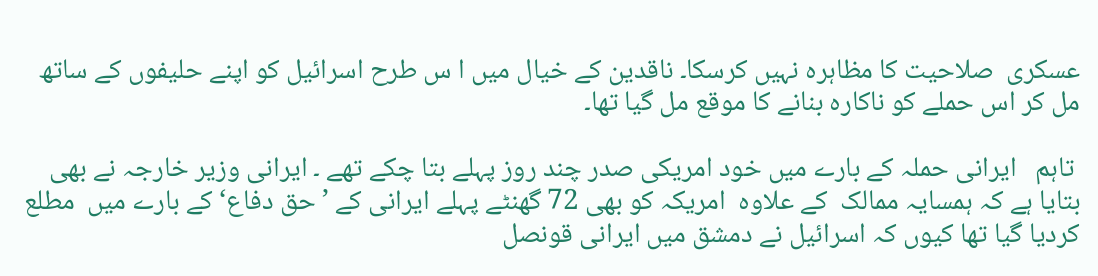عسکری  صلاحیت کا مظاہرہ نہیں کرسکا۔ ناقدین کے خیال میں ا س طرح اسرائیل کو اپنے حلیفوں کے ساتھ مل کر اس حملے کو ناکارہ بنانے کا موقع مل گیا تھا۔

 تاہم   ایرانی حملہ کے بارے میں خود امریکی صدر چند روز پہلے بتا چکے تھے ۔ ایرانی وزیر خارجہ نے بھی بتایا ہے کہ ہمسایہ ممالک  کے علاوہ  امریکہ کو بھی 72 گھنٹے پہلے ایرانی کے ’حق دفاع‘ کے بارے میں  مطلع کردیا گیا تھا کیوں کہ اسرائیل نے دمشق میں ایرانی قونصل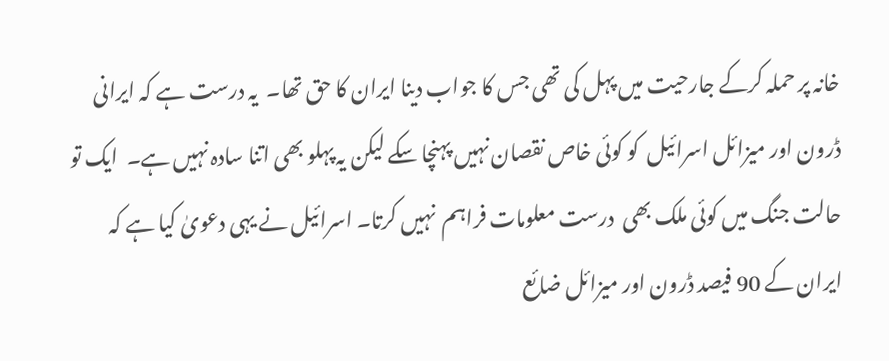خانہ پر حملہ کرکے جارحیت میں پہل کی تھی جس کا جواب دینا ایران کا حق تھا۔  یہ درست ہے کہ ایرانی ڈرون اور میزائل اسرائیل  کو کوئی خاص نقصان نہیں پہنچا سکے لیکن یہ پہلو بھی اتنا سادہ نہیں ہے۔  ایک تو حالت جنگ میں کوئی ملک بھی  درست معلومات فراہم  نہیں کرتا۔ اسرائیل نے یہی دعویٰ کیا ہے کہ  ایران کے 90 فیصد ڈرون اور میزائل ضائع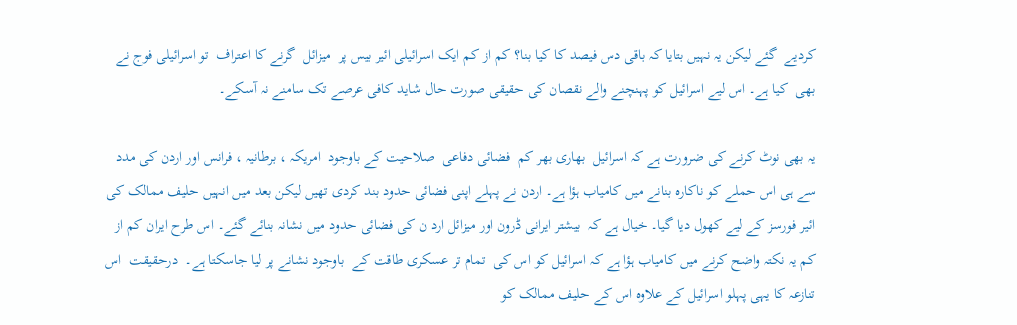کردیے  گئے لیکن یہ نہیں بتایا کہ باقی دس فیصد کا کیا بنا؟ کم از کم ایک اسرائیلی ائیر بیس پر  میزائل  گرنے کا اعتراف  تو اسرائیلی فوج نے بھی  کیا ہے۔ اس لیے اسرائیل کو پہنچنے والے نقصان کی حقیقی صورت حال شاید کافی عرصے تک سامنے نہ آسکے۔

یہ بھی نوٹ کرنے کی ضرورت ہے کہ اسرائیل  بھاری بھر کم  فضائی دفاعی  صلاحیت کے باوجود  امریکہ ، برطانیہ ، فرانس اور اردن کی مدد سے ہی اس حملے کو ناکارہ بنانے میں کامیاب ہؤا ہے۔ اردن نے پہلے اپنی فضائی حدود بند کردی تھیں لیکن بعد میں انہیں حلیف ممالک کی ائیر فورسز کے لیے کھول دیا گیا۔ خیال ہے کہ  بیشتر ایرانی ڈرون اور میزائل ارد ن کی فضائی حدود میں نشانہ بنائے گئے۔ اس طرح ایران کم از کم یہ نکتہ واضح کرنے میں کامیاب ہؤا ہے کہ اسرائیل کو اس کی  تمام تر عسکری طاقت کے  باوجود نشانے پر لیا جاسکتا ہے۔  درحقیقت  اس تنازعہ کا یہی پہلو اسرائیل کے علاوہ اس کے حلیف ممالک کو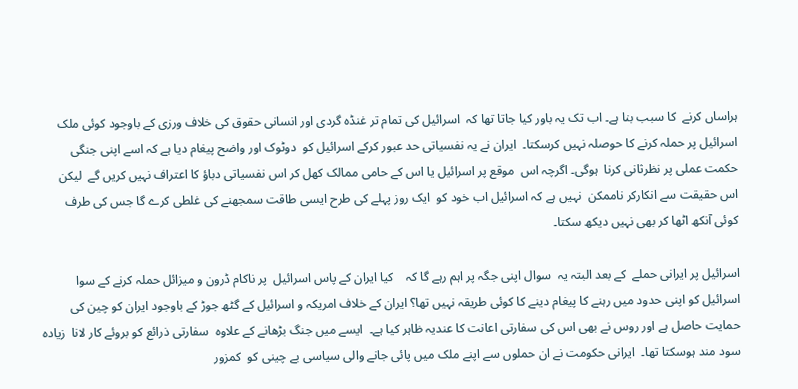ہراساں کرنے  کا سبب بنا ہے۔ اب تک یہ باور کیا جاتا تھا کہ  اسرائیل کی تمام تر غنڈہ گردی اور انسانی حقوق کی خلاف ورزی کے باوجود کوئی ملک اسرائیل پر حملہ کرنے کا حوصلہ نہیں کرسکتا۔  ایران نے یہ نفسیاتی حد عبور کرکے اسرائیل کو  دوٹوک اور واضح پیغام دیا ہے کہ اسے اپنی جنگی حکمت عملی پر نظرثانی کرنا  ہوگی۔ اگرچہ اس  موقع پر اسرائیل یا اس کے حامی ممالک کھل کر اس نفسیاتی دباؤ کا اعتراف نہیں کریں گے  لیکن  اس حقیقت سے انکارکر ناممکن  نہیں ہے کہ اسرائیل اب خود کو  ایک روز پہلے کی طرح ایسی طاقت سمجھنے کی غلطی کرے گا جس کی طرف کوئی آنکھ اٹھا کر بھی نہیں دیکھ سکتا۔

اسرائیل پر ایرانی حملے  کے بعد البتہ یہ  سوال اپنی جگہ پر اہم رہے گا کہ    کیا ایران کے پاس اسرائیل  پر ناکام ڈرون و میزائل حملہ کرنے کے سوا اسرائیل کو اپنی حدود میں رہنے کا پیغام دینے کا کوئی طریقہ نہیں تھا؟ ایران کے خلاف امریکہ و اسرائیل کے گٹھ جوڑ کے باوجود ایران کو چین کی حمایت حاصل ہے اور روس نے بھی اس کی سفارتی اعانت کا عندیہ ظاہر کیا ہے۔  ایسے میں جنگ بڑھانے کے علاوہ  سفارتی ذرائع کو بروئے کار لانا  زیادہ سود مند ہوسکتا تھا۔  ایرانی حکومت نے ان حملوں سے اپنے ملک میں پائی جانے والی سیاسی بے چینی کو  کمزور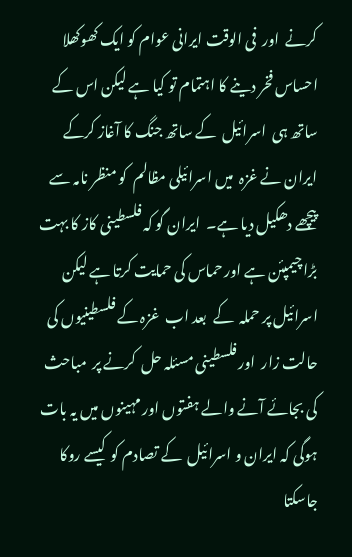کرنے  اور  فی الوقت ایرانی عوام کو ایک کھوکھلا احساس فخر دینے کا اہتمام تو کیا ہے لیکن اس کے ساتھ ہی  اسرائیل  کے ساتھ جنگ کا آغاز کرکے ایران نے غزہ  میں اسرائیلی مظالم  کو منظر نامہ سے پیچھے دھکیل دیا ہے۔  ایران گو کہ فلسطینی کاز کا بہت بڑا چیمپئن ہے اور حماس کی حمایت کرتا ہے لیکن اسرائیل پر حملہ  کے  بعد اب  غزہ کے فلسطینیوں کی حالت زار  اور فلسطینی مسئلہ حل  کرنے پر  مباحث کی بجائے آنے والے ہفتوں اور مہینوں میں یہ بات ہوگی کہ ایران و اسرائیل  کے تصادم کو  کیسے روکا جاسکتا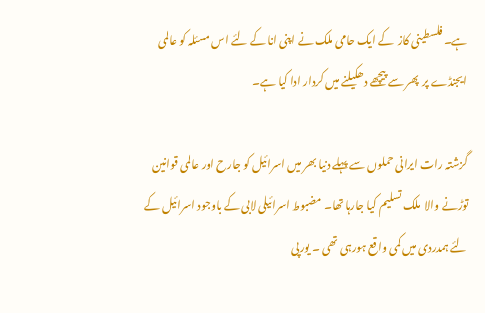ہے۔ فلسطینی کاز  کے ایک حامی ملک نے اپنی انا کے لئے اس مسئلہ کو عالمی ایجنڈے پر  پھر سے پیچھے دھکیلنے میں کردار ادا کیا ہے۔

گزشتہ رات ایرانی حملوں سے پہلے دنیا بھر میں اسرائیل کو جارح اور عالمی قوانین  توڑنے والا  ملک تسلیم کیا جارہا تھا۔ مضبوط اسرائیلی لابی کے باوجود اسرائیل کے لئے ہمدردی میں کمی واقع ہورہی تھی ۔ یورپی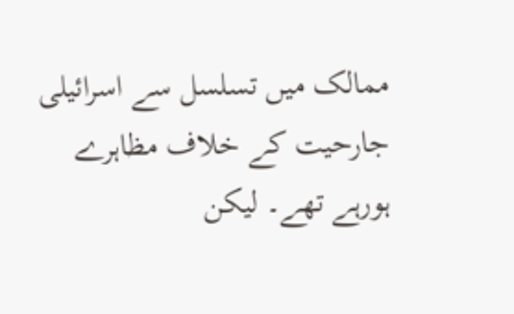ممالک میں تسلسل سے اسرائیلی جارحیت کے خلاف مظاہرے ہورہے تھے۔ لیکن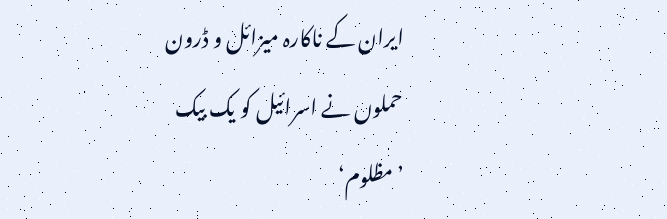ایران کے ناکارہ میزائل و ڈرون حملوں نے اسرائیل کو یک بیک ’مظلوم‘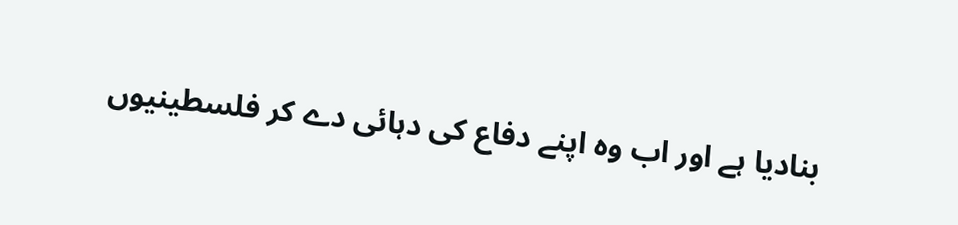بنادیا ہے اور اب وہ اپنے دفاع کی دہائی دے کر فلسطینیوں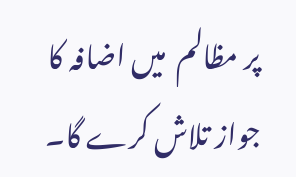پر مظالم  میں اضافہ کا جواز تلاش کرے گا۔